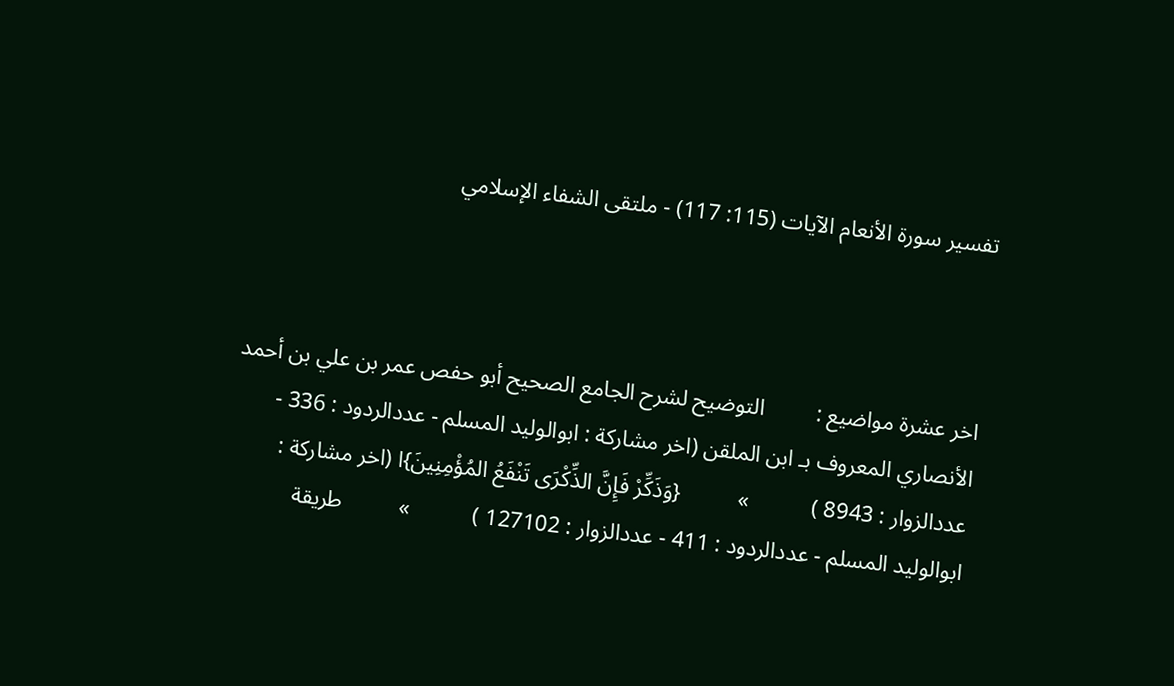تفسير سورة الأنعام الآيات (115: 117) - ملتقى الشفاء الإسلامي



اخر عشرة مواضيع :         التوضيح لشرح الجامع الصحيح أبو حفص عمر بن علي بن أحمد الأنصاري المعروف بـ ابن الملقن (اخر مشاركة : ابوالوليد المسلم - عددالردود : 336 - عددالزوار : 8943 )           »          {وَذَكِّرْ فَإِنَّ الذِّكْرَى تَنْفَعُ المُؤْمِنِينَ}ا (اخر مشاركة : ابوالوليد المسلم - عددالردود : 411 - عددالزوار : 127102 )           »          طريقة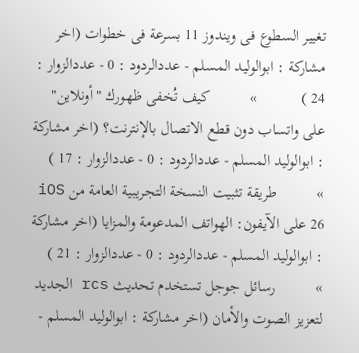تغيير السطوع فى ويندوز 11 بسرعة فى خطوات (اخر مشاركة : ابوالوليد المسلم - عددالردود : 0 - عددالزوار : 24 )           »          كيف تُخفى ظهورك "أونلاين" على واتساب دون قطع الاتصال بالإنترنت؟ (اخر مشاركة : ابوالوليد المسلم - عددالردود : 0 - عددالزوار : 17 )           »          طريقة تثبيت النسخة التجريبية العامة من iOS 26 على الآيفون: الهواتف المدعومة والمزايا (اخر مشاركة : ابوالوليد المسلم - عددالردود : 0 - عددالزوار : 21 )           »          رسائل جوجل تستخدم تحديث rcs الجديد لتعزيز الصوت والأمان (اخر مشاركة : ابوالوليد المسلم -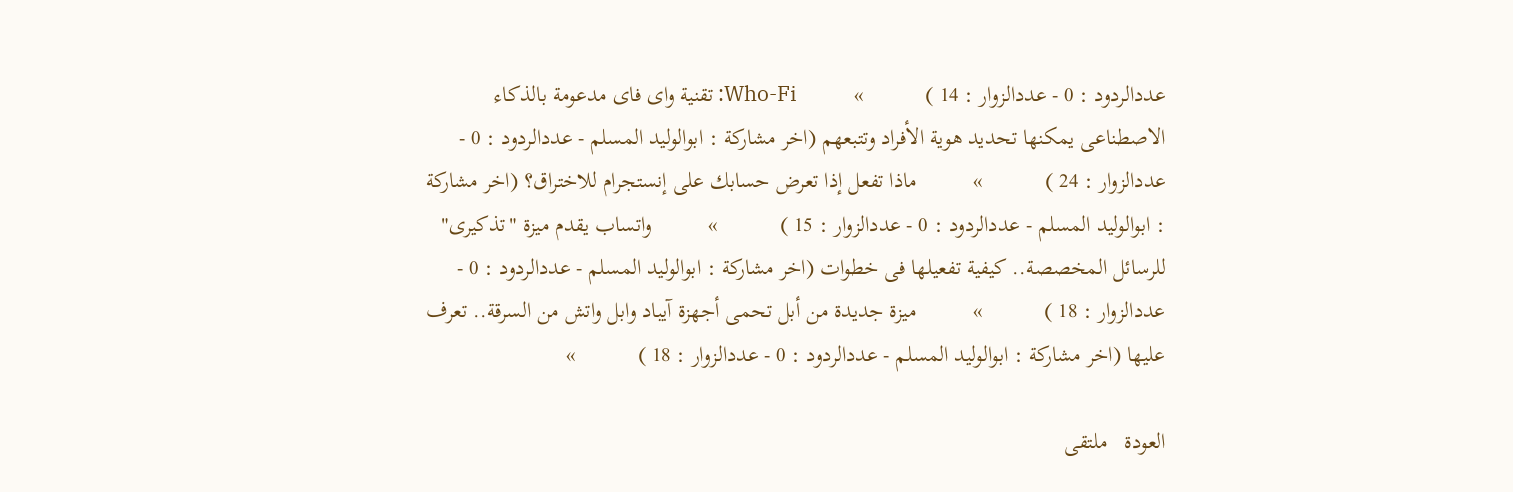عددالردود : 0 - عددالزوار : 14 )           »          Who-Fi: تقنية واى فاى مدعومة بالذكاء الاصطناعى يمكنها تحديد هوية الأفراد وتتبعهم (اخر مشاركة : ابوالوليد المسلم - عددالردود : 0 - عددالزوار : 24 )           »          ماذا تفعل إذا تعرض حسابك على إنستجرام للاختراق؟ (اخر مشاركة : ابوالوليد المسلم - عددالردود : 0 - عددالزوار : 15 )           »          واتساب يقدم ميزة "تذكيرى" للرسائل المخصصة.. كيفية تفعيلها فى خطوات (اخر مشاركة : ابوالوليد المسلم - عددالردود : 0 - عددالزوار : 18 )           »          ميزة جديدة من أبل تحمى أجهزة آيباد وابل واتش من السرقة.. تعرف عليها (اخر مشاركة : ابوالوليد المسلم - عددالردود : 0 - عددالزوار : 18 )           »

العودة   ملتقى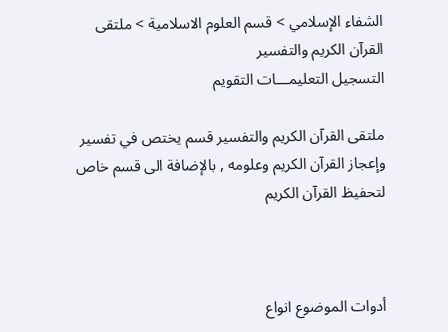الشفاء الإسلامي > قسم العلوم الاسلامية > ملتقى القرآن الكريم والتفسير
التسجيل التعليمـــات التقويم

ملتقى القرآن الكريم والتفسير قسم يختص في تفسير وإعجاز القرآن الكريم وعلومه , بالإضافة الى قسم خاص لتحفيظ القرآن الكريم



أدوات الموضوع انواع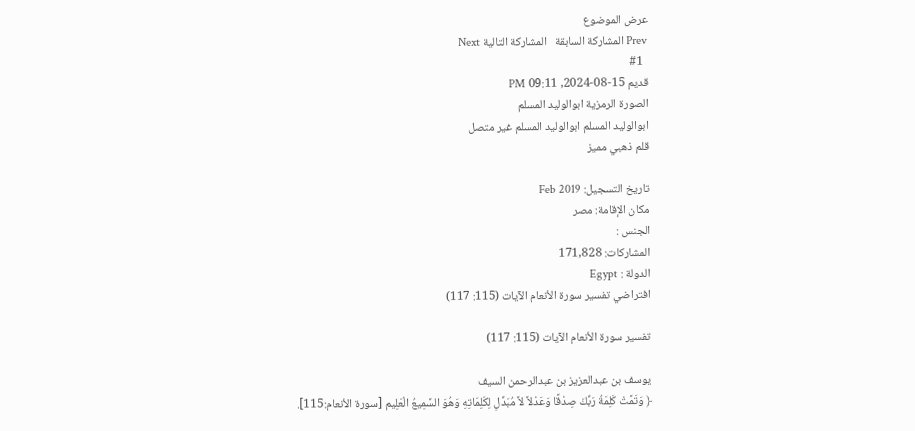عرض الموضوع
Prev المشاركة السابقة   المشاركة التالية Next
  #1
قديم 15-08-2024, 09:11 PM
الصورة الرمزية ابوالوليد المسلم
ابوالوليد المسلم ابوالوليد المسلم غير متصل
قلم ذهبي مميز

تاريخ التسجيل: Feb 2019
مكان الإقامة: مصر
الجنس :
المشاركات: 171,828
الدولة : Egypt
افتراضي تفسير سورة الأنعام الآيات (115: 117)

تفسير سورة الأنعام الآيات (115: 117)

يوسف بن عبدالعزيز بن عبدالرحمن السيف
﴿ وَتَمَّتْ كَلِمَةُ رَبِّكَ صِدْقًا وَعَدْلاً لاَّ مُبَدِّلِ لِكَلِمَاتِهِ وَهُوَ السَّمِيعُ الْعَلِيم [سورة الأنعام:115].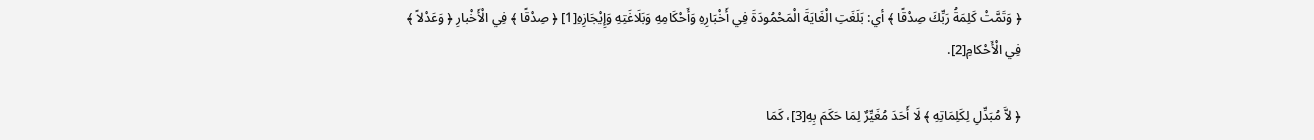﴿ وَتَمَّتْ كَلِمَةُ رَبِّكَ صِدْقًا ﴾ أي: بَلَغَتِ الْغَايَةَ الْمَحْمُودَةَ فِي أَخْبَارِهِ وَأَحْكَامِهِ وَبَلَاغَتِهِ وَإِيْجَازِهِ[1] ﴿ صِدْقًا ﴾ فِي الْأَخْبارِ ﴿ وَعَدْلاً ﴾ فِي الْأَحْكامِ[2].

﴿ لاَّ مُبَدِّلِ لِكَلِمَاتِهِ ﴾ لَا أَحَدَ مُغَيِّرٌ لِمَا حَكَمَ بِهِ[3]، كَمَا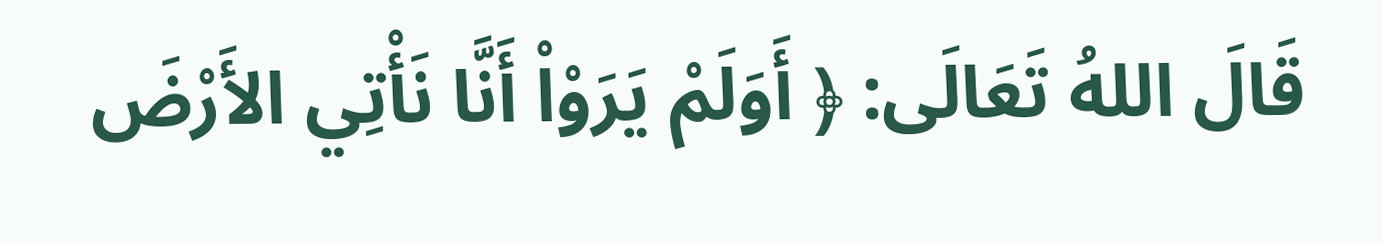قَالَ اللهُ تَعَالَى: ﴿ أَوَلَمْ يَرَوْاْ أَنَّا نَأْتِي الأَرْضَ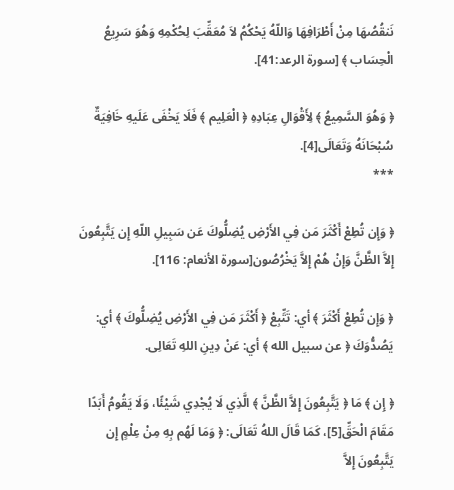نَنقُصُهَا مِنْ أَطْرَافِهَا وَاللّهُ يَحْكُمُ لاَ مُعَقِّبَ لِحُكْمِهِ وَهُوَ سَرِيعُ الْحِسَاب ﴾ [سورة الرعد:41].

﴿ وَهُوَ السَّمِيعُ ﴾ لِأَقْوَالِ عِبَادِهِ ﴿ الْعَلِيم ﴾ فَلَا يَخْفَى عَلَيهِ خَافِيَةٌ سُبْحَانَهُ وَتَعَالَى[4].
***

﴿ وَإِن تُطِعْ أَكْثَرَ مَن فِي الأَرْضِ يُضِلُّوكَ عَن سَبِيلِ اللّهِ إِن يَتَّبِعُونَ إِلاَّ الظَّنَّ وَإِنْ هُمْ إِلاَّ يَخْرُصُون[سورة الأنعام: 116].

﴿ وَإِن تُطِعْ أَكْثَرَ ﴾ أي: تَتِّبِعْ ﴿ أَكْثَرَ مَن فِي الأَرْضِ يُضِلُّوكَ ﴾ أي: يَصُدُّوَكَ ﴿ عن سبيل الله ﴾ أي: عَنْ دِينِ اللهِ تَعَالِى.

﴿ إِن ﴾ مَا ﴿ يَتَّبِعُونَ إِلاَّ الظَّنَّ ﴾ الَّذِي لَا يُجْدِي شَيْئًا، وَلَا يَقُومُ أَبَدًا مَقَامَ الْحَقِّ[5]، كَمَا قَالَ اللهُ تَعَالَى: ﴿ وَمَا لَهُم بِهِ مِنْ عِلْمٍ إِن يَتَّبِعُونَ إِلاَّ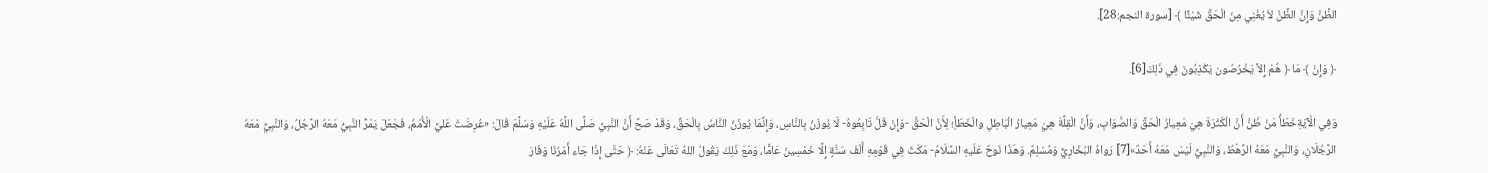الظَّنَّ وَإِنَّ الظَّنَّ لاَ يُغْنِي مِنَ الْحَقِّ شَيْئًا ﴾ [سورة النجم:28].

﴿ وَإِنْ ﴾ مَا ﴿ هُمْ إِلاَّ يَخْرُصُون يَكْذِبُونَ فِي ذَلِكَ[6].

وَفِي الْآيَةِخَطَأُ مَنْ ظَنَّ أَنَّ الْكَثْرَةَ هِيَ مَعِيارُ الْحَقِّ وَالصَّوَابِ، وَأَنَّ الْقِلَّةَ هِيَ مَعِيارُ الْبَاطِلِ والْخَطَأِ؛ لِأَنَّ الْحَقَّ -وَإِنْ قَلَّ تَابِعُوهُ- لَا يُوزَنُ بِالنَّاسِ، وَإِنَّمَا يُوزَنُ النَّاسُ بِالْحَقِّ، وَقَدْ صَحَّ أَنَّ النَّبِيَّ صَلَّى اللَّهُ عَلَيْهِ وَسَلَّمَ قَالَ: «عُرِضَتْ عَليَّ الْأُمَمُ، فَجَعَلَ يَمَرُّ النَّبِيُّ مَعَهُ الرَّجُلُ، وَالنَّبِيُّ مَعَهُ الرَّجُلَانِ، وَالنَّبِيُّ مَعَهُ الرَّهْطُ، وَالنَّبِيُّ لَيْسَ مَعَهُ أَحَدٌ»[7] رَواهُ البُخَارِيُّ وَمُسْلِمٌ. وَهَذَا نَوحٌ عَلَيهِ السَّلَامُ- مَكَثَ فِي قَوْمِهِ أَلْفَ سَنَّةٍ إِلَّا خَمْسِينَ عَامًّا، وَمَعَ ذَلِكَ يَقُولُ اللهُ تَعَالَى عَنْهُ: ﴿ حَتَّى إِذَا جَاء أَمْرُنَا وَفَارَ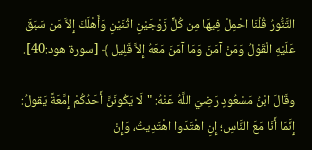التَّنُّورُ قُلْنَا احْمِلْ فِيهَا مِن كُلٍّ زَوْجَيْنِ اثْنَيْنِ وَأَهْلَكَ إِلاَّ مَن سَبَقَ عَلَيْهِ الْقَوْلُ وَمَنْ آمَنَ وَمَا آمَنَ مَعَهُ إِلاَّ قَلِيل ﴾ [سورة هود:40].

وقَالَ ابْنُ مَسْعُودٍ رَضِيَ اللَّهُ عَنْهُ: "لَا يَكُونَنَّ أَحَدُكُمْ إِمَّعَةً يَقولُ: إِنَّمَا أَنَا مَعَ النَّاسِ؛ إِنِ اهْتَدَوا اهْتَدِيتُ، وَإِنْ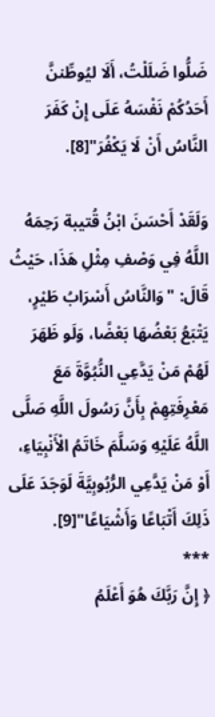ضَلُّوا ضَلَلْتُ، أَلَا ليُوطِّننَّ أَحَدُكُمْ نَفْسَهُ عَلَى إِنْ كَفَرَ النَّاسُ أَنْ لَا يَكْفُرَ"[8].

وَلَقَدْ أَحْسَنَ ابْنُ قُتيبة رَحِمَهُ اللَّهُ فِي وَصْفِ مِثْلِ هَذَا، حَيْثُ قَالَ: "وَالنَّاسُ أَسْرَابُ طَيْرٍ، يَتْبَعُ بَعْضُهَا بَعْضًا، وَلَو ظَهَرَ لَهُمْ مَنْ يَدَّعِي النُّبُوَّةَ مَعَ مَعْرِفَتِهِمْ بِأَنَّ رَسُولَ اللَّهِ صَلَّى اللَّهُ عَلَيْهِ وَسَلَّمَ خَاتَمُ الْأَنْبِيَاءِ، أَوْ مَنْ يَدَّعِي الرُّبُوبِيَّةَ لَوَجَدَ عَلَى ذَلِكَ أَتْبَاعًا وَأَشْيَاعًا"[9].
***
﴿ إِنَّ رَبَّكَ هُوَ أَعْلَمُ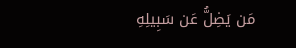مَن يَضِلُّ عَن سَبِيلِهِ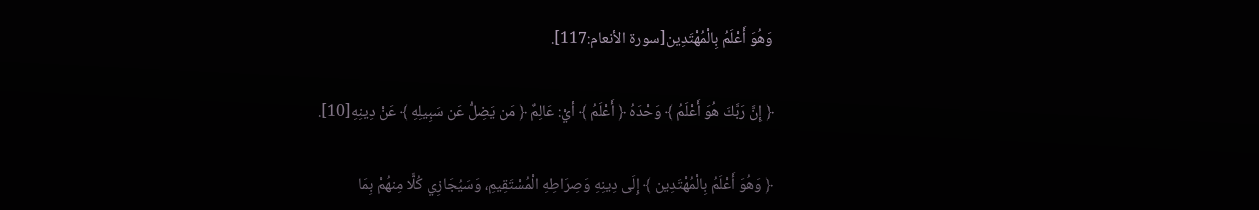وَهُوَ أَعْلَمُ بِالْمُهْتَدِين[سورة الأنعام:117].

﴿ إِنَّ رَبَّكَ هُوَ أَعْلَمُ ﴾ وَحْدَهُ ﴿ أَعْلَمُ ﴾ أيْ: عَالِمٌ ﴿ مَن يَضِلُّ عَن سَبِيلِهِ ﴾ عَنْ دِينِهِ[10].

﴿ وَهُوَ أَعْلَمُ بِالْمُهْتَدِين ﴾ إِلَى دِينِهِ وَصِرَاطِهِ الْمُسْتَقِيمِ، وَسَيُجَازِي كُلًّا مِنهُمْ بِمَا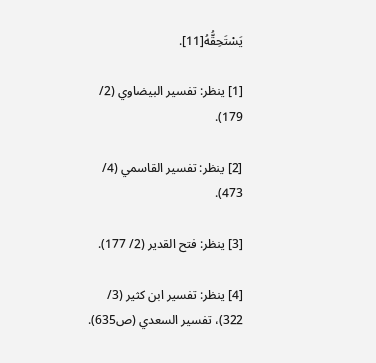يَسْتَحِقُّهُ[11].

[1] ينظر: تفسير البيضاوي (2/ 179).

[2] ينظر: تفسير القاسمي (4/ 473).

[3] ينظر: فتح القدير (2/ 177).

[4] ينظر: تفسير ابن كثير (3/ 322)، تفسير السعدي (ص635).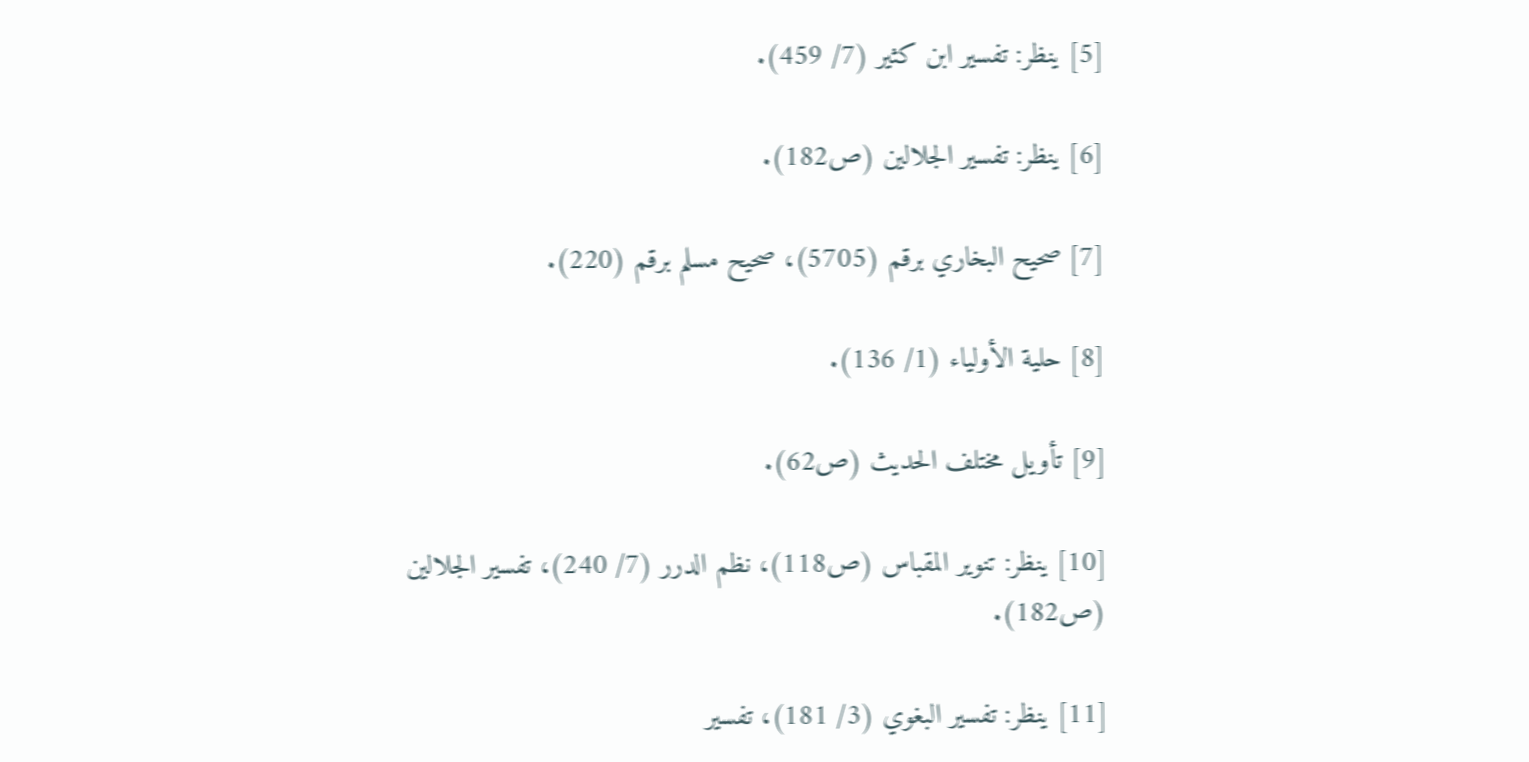[5] ينظر: تفسير ابن كثير (7/ 459).

[6] ينظر: تفسير الجلالين (ص182).

[7] صحيح البخاري برقم (5705)، صحيح مسلم برقم (220).

[8] حلية الأولياء (1/ 136).

[9] تأويل مختلف الحديث (ص62).

[10] ينظر: تنوير المقباس (ص118)، نظم الدرر (7/ 240)، تفسير الجلالين (ص182).

[11] ينظر: تفسير البغوي (3/ 181)، تفسير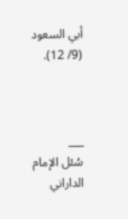أبي السعود (9/ 12).



___
سُئل الإمام الداراني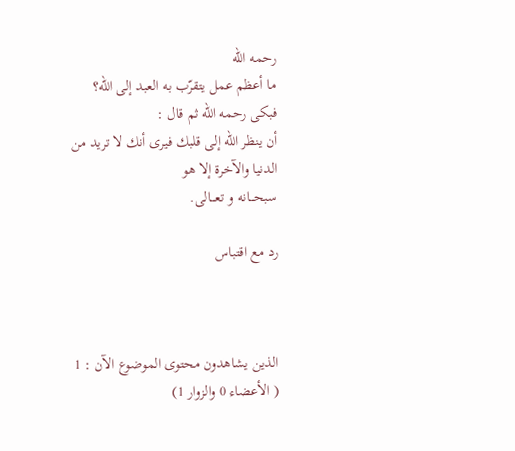رحمه الله
ما أعظم عمل يتقرّب به العبد إلى الله؟
فبكى رحمه الله ثم قال :
أن ينظر الله إلى قلبك فيرى أنك لا تريد من الدنيا والآخرة إلا هو
سبحـــانه و تعـــالى.

رد مع اقتباس



الذين يشاهدون محتوى الموضوع الآن : 1 ( الأعضاء 0 والزوار 1)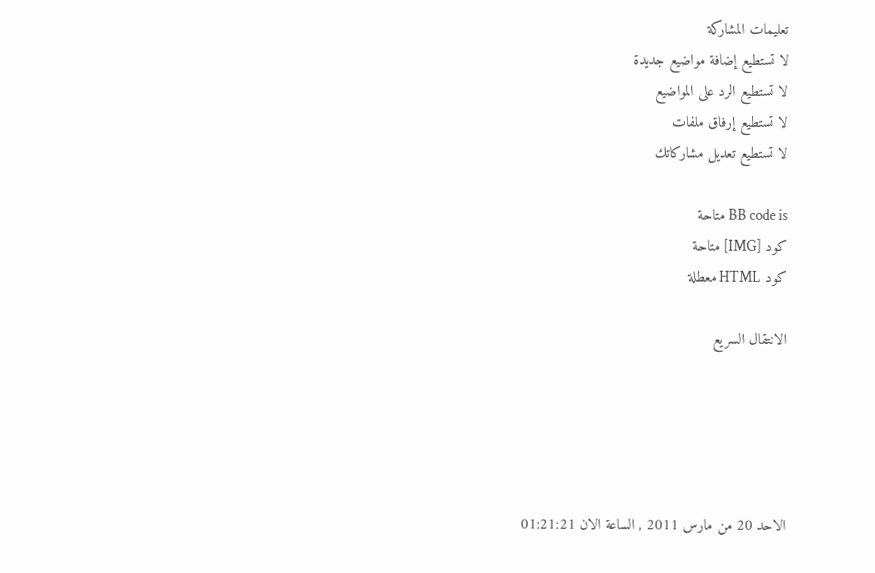تعليمات المشاركة
لا تستطيع إضافة مواضيع جديدة
لا تستطيع الرد على المواضيع
لا تستطيع إرفاق ملفات
لا تستطيع تعديل مشاركاتك

BB code is متاحة
كود [IMG] متاحة
كود HTML معطلة

الانتقال السريع





الاحد 20 من مارس 2011 , الساعة الان 01:21:21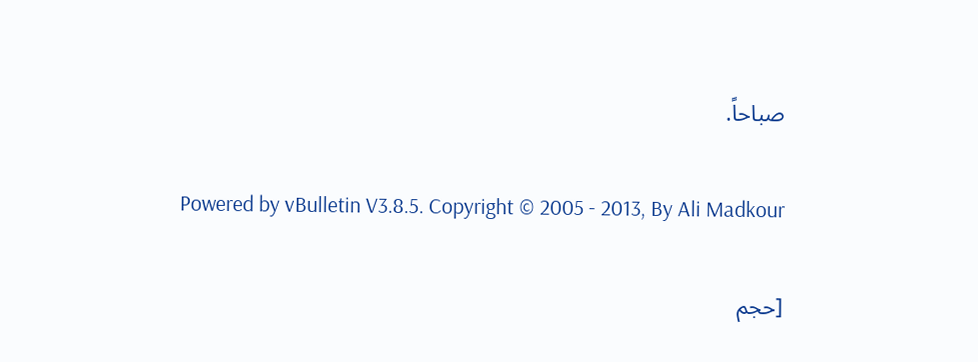صباحاً.

Powered by vBulletin V3.8.5. Copyright © 2005 - 2013, By Ali Madkour

[حجم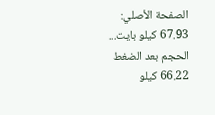الصفحة الأصلي: 67.93 كيلو بايت... الحجم بعد الضغط 66.22 كيلو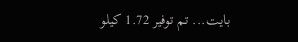بايت... تم توفير 1.72 كيلو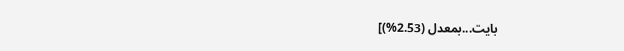بايت...بمعدل (2.53%)]